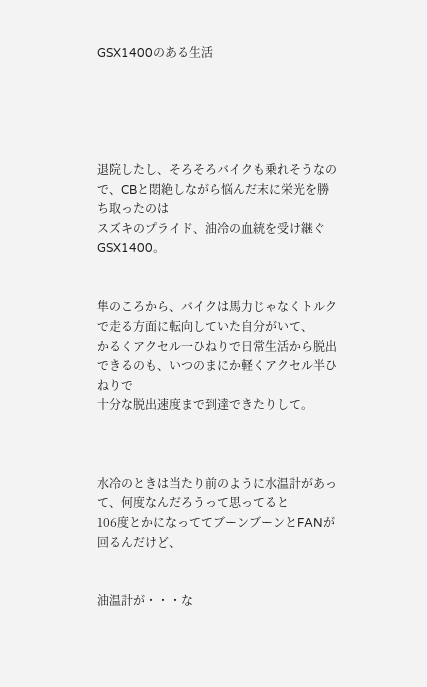GSX1400のある生活





退院したし、そろそろバイクも乗れそうなので、CBと悶絶しながら悩んだ末に栄光を勝ち取ったのは
スズキのプライド、油冷の血統を受け継ぐGSX1400。


隼のころから、バイクは馬力じゃなくトルクで走る方面に転向していた自分がいて、
かるくアクセル一ひねりで日常生活から脱出できるのも、いつのまにか軽くアクセル半ひねりで
十分な脱出速度まで到達できたりして。



水冷のときは当たり前のように水温計があって、何度なんだろうって思ってると
106度とかになっててブーンブーンとFANが回るんだけど、


油温計が・・・な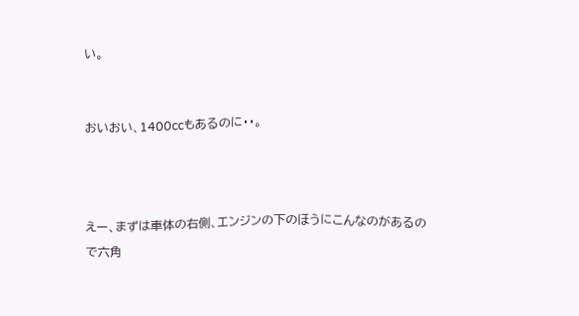い。


おいおい、1400ccもあるのに・・。



えー、まずは車体の右側、エンジンの下のほうにこんなのがあるので六角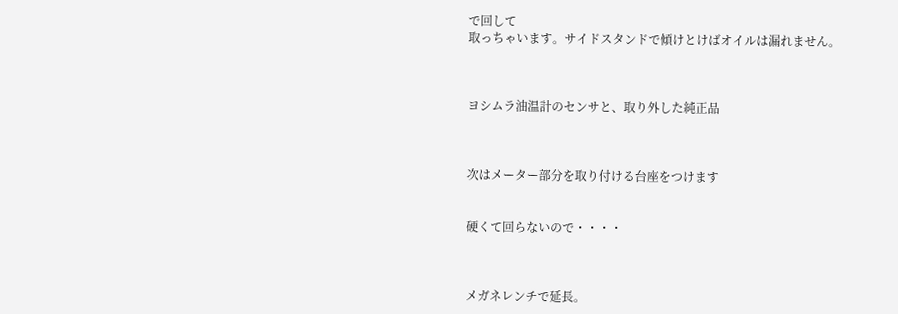で回して
取っちゃいます。サイドスタンドで傾けとけばオイルは漏れません。



ヨシムラ油温計のセンサと、取り外した純正品



次はメーター部分を取り付ける台座をつけます


硬くて回らないので・・・・



メガネレンチで延長。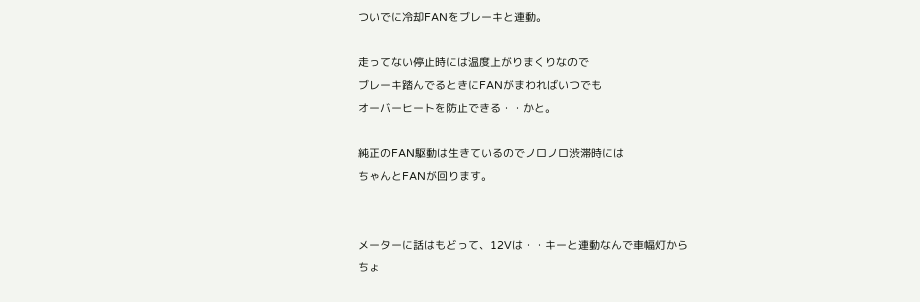ついでに冷却FANをブレーキと連動。

走ってない停止時には温度上がりまくりなので
ブレーキ踏んでるときにFANがまわればいつでも
オーバーヒートを防止できる・・かと。

純正のFAN駆動は生きているのでノロノロ渋滞時には
ちゃんとFANが回ります。


メーターに話はもどって、12Vは・・キーと連動なんで車幅灯から
ちょ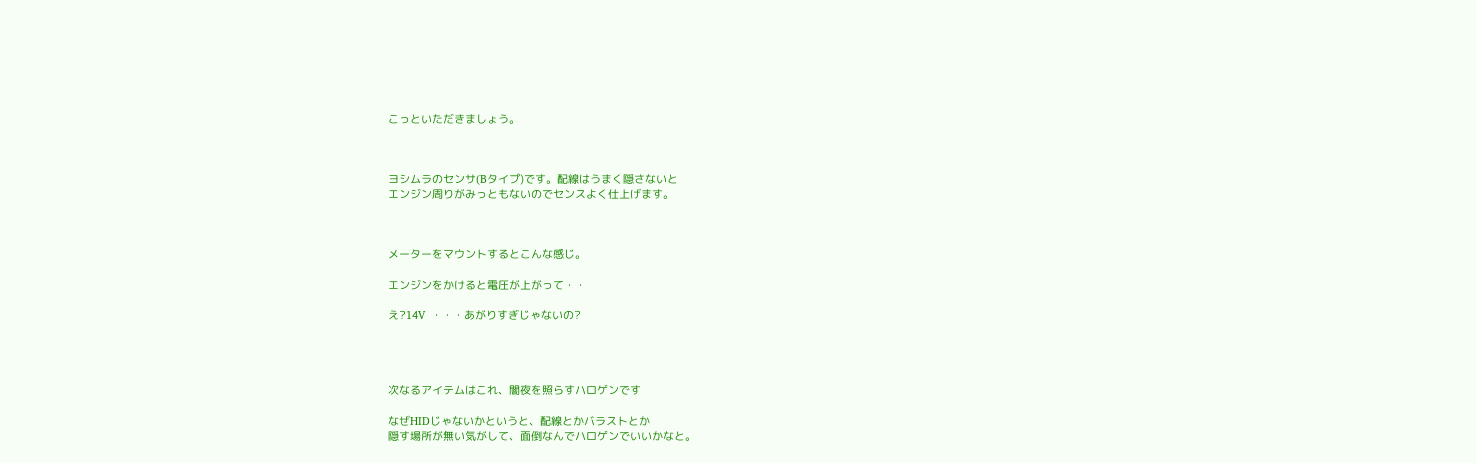こっといただきましょう。



ヨシムラのセンサ(Bタイプ)です。配線はうまく隠さないと
エンジン周りがみっともないのでセンスよく仕上げます。



メーターをマウントするとこんな感じ。

エンジンをかけると電圧が上がって・・

え?14V  ・・・あがりすぎじゃないの?




次なるアイテムはこれ、闇夜を照らすハロゲンです

なぜHIDじゃないかというと、配線とかバラストとか
隠す場所が無い気がして、面倒なんでハロゲンでいいかなと。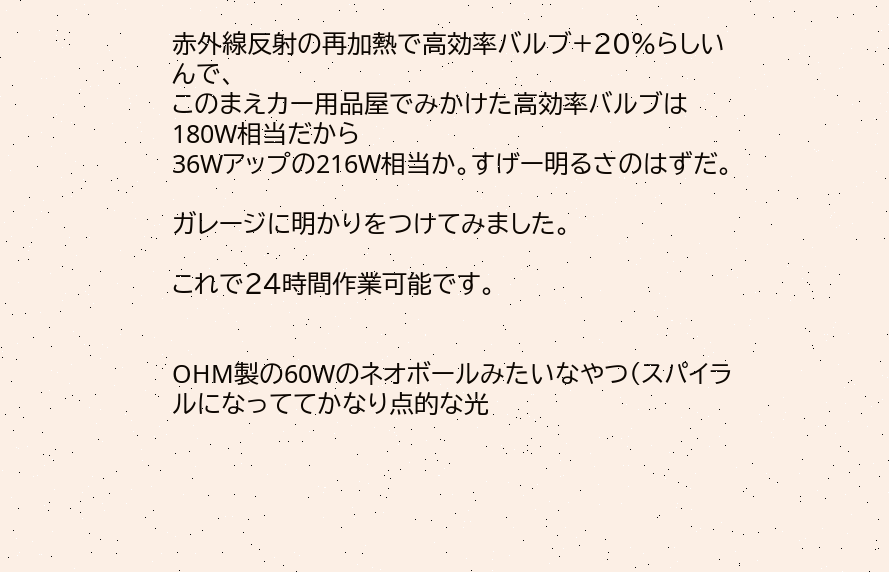赤外線反射の再加熱で高効率バルブ+20%らしいんで、
このまえカー用品屋でみかけた高効率バルブは180W相当だから
36Wアップの216W相当か。すげー明るさのはずだ。

ガレージに明かりをつけてみました。

これで24時間作業可能です。


OHM製の60Wのネオボールみたいなやつ(スパイラルになっててかなり点的な光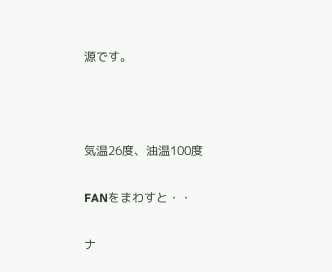源です。



気温26度、油温100度

FANをまわすと・・

ナ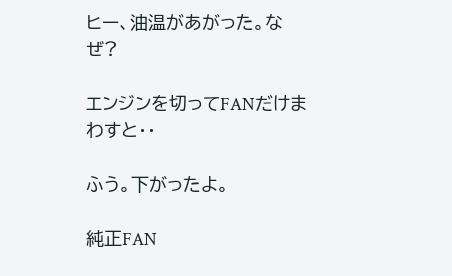ヒー、油温があがった。なぜ?

エンジンを切ってFANだけまわすと・・

ふう。下がったよ。

純正FAN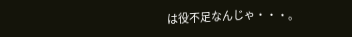は役不足なんじゃ・・・。